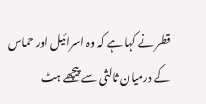قطر نے کہا ہے کہ وہ اسرائیل اور حماس کے درمیان ثالثی سے پیچھے ہٹ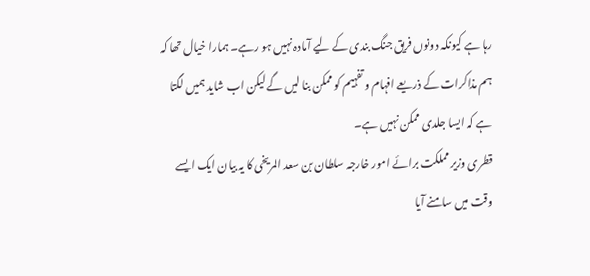رہا ہے کیونکہ دونوں فریق جنگ بندی کے لیے آمادہ نہیں ہو رہے۔ ہمارا خیال تھا کہ ہم مذاکرات کے ذریعے افہام و تفہیم کو ممکن بنا لیں گے لیکن اب شاید ہمیں لگتا ہے کہ ایسا جلدی ممکن نہیں ہے۔
قطری وزیر مملکت برائے امور خارجہ سلطان بن سعد المریخی کا یہ بیان ایک ایسے وقت میں سامنے آیا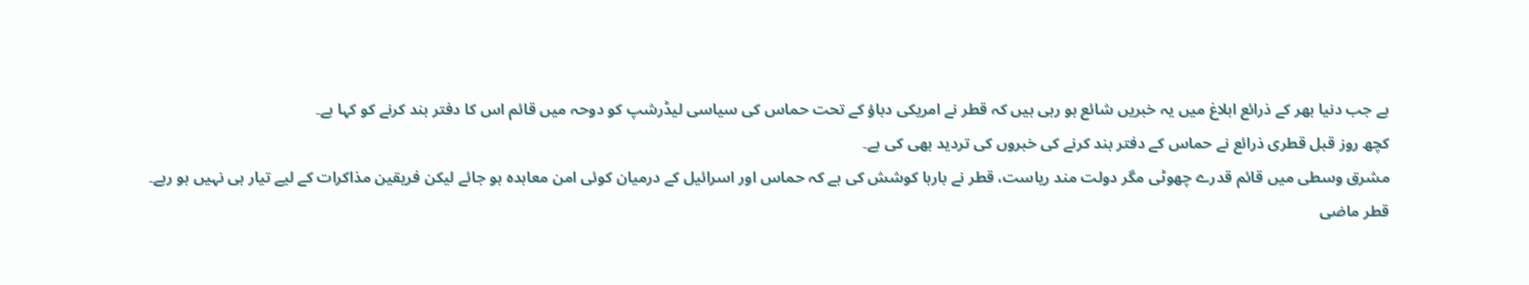ہے جب دنیا بھر کے ذرائع ابلاغ میں یہ خبریں شائع ہو رہی ہیں کہ قطر نے امریکی دباؤ کے تحت حماس کی سیاسی لیڈرشپ کو دوحہ میں قائم اس کا دفتر بند کرنے کو کہا ہے۔
کچھ روز قبل قطری ذرائع نے حماس کے دفتر بند کرنے کی خبروں کی تردید بھی کی ہے۔
مشرق وسطی میں قائم قدرے چھوٹی مگر دولت مند ریاست، قطر نے بارہا کوشش کی ہے کہ حماس اور اسرائیل کے درمیان کوئی امن معاہدہ ہو جائے لیکن فریقین مذاکرات کے لیے تیار ہی نہیں ہو رہے۔
قطر ماضی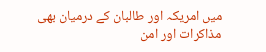میں امریکہ اور طالبان کے درمیان بھی مذاکرات اور امن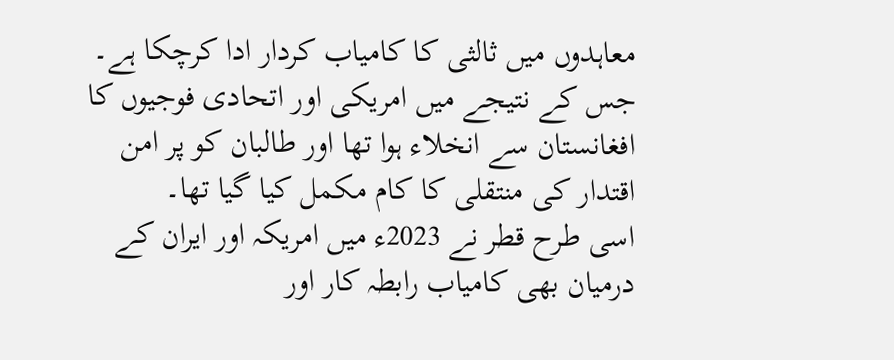معاہدوں میں ثالثی کا کامیاب کردار ادا کرچکا ہے۔ جس کے نتیجے میں امریکی اور اتحادی فوجیوں کا افغانستان سے انخلاء ہوا تھا اور طالبان کو پر امن اقتدار کی منتقلی کا کام مکمل کیا گیا تھا۔
اسی طرح قطر نے 2023ء میں امریکہ اور ایران کے درمیان بھی کامیاب رابطہ کار اور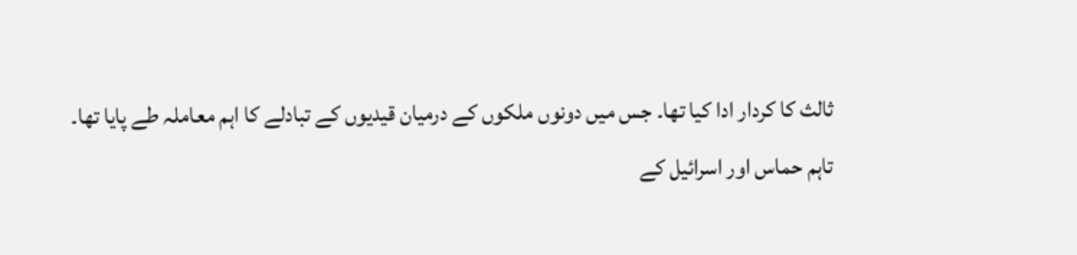ثالث کا کردار ادا کیا تھا۔ جس میں دونوں ملکوں کے درمیان قیدیوں کے تبادلے کا اہم معاملہ طے پایا تھا۔
تاہم حماس اور اسرائیل کے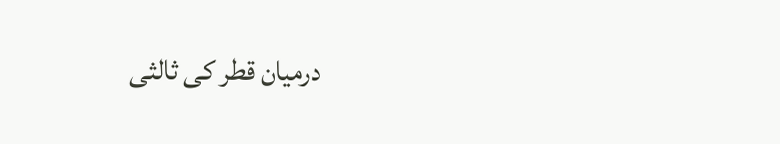درمیان قطر کی ثالثی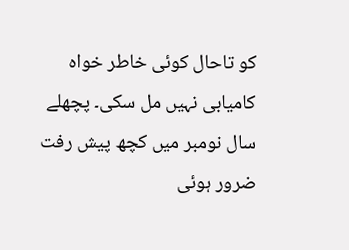کو تاحال کوئی خاطر خواہ کامیابی نہیں مل سکی۔ پچھلے سال نومبر میں کچھ پیش رفت ضرور ہوئی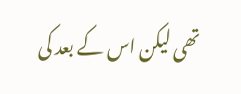تھی لیکن اس کے بعد کی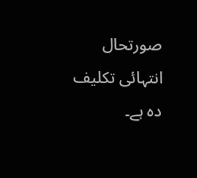صورتحال انتہائی تکلیف دہ ہے۔